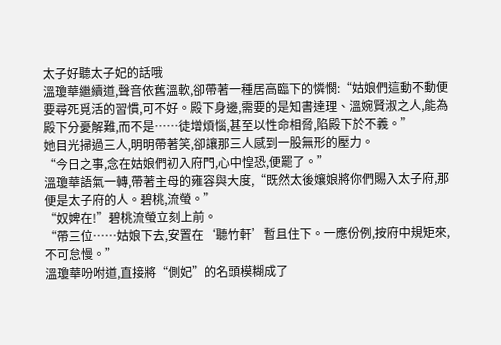太子好聽太子妃的話哦
溫瓊華繼續道,聲音依舊溫軟,卻帶著一種居高臨下的憐憫:“姑娘們這動不動便要尋死覓活的習慣,可不好。殿下身邊,需要的是知書達理、溫婉賢淑之人,能為殿下分憂解難,而不是……徒增煩惱,甚至以性命相脅,陷殿下於不義。”
她目光掃過三人,明明帶著笑,卻讓那三人感到一股無形的壓力。
“今日之事,念在姑娘們初入府門,心中惶恐,便罷了。”
溫瓊華語氣一轉,帶著主母的雍容與大度,“既然太後孃娘將你們賜入太子府,那便是太子府的人。碧桃,流螢。”
“奴婢在!”碧桃流螢立刻上前。
“帶三位……姑娘下去,安置在‘聽竹軒’暫且住下。一應份例,按府中規矩來,不可怠慢。”
溫瓊華吩咐道,直接將“側妃”的名頭模糊成了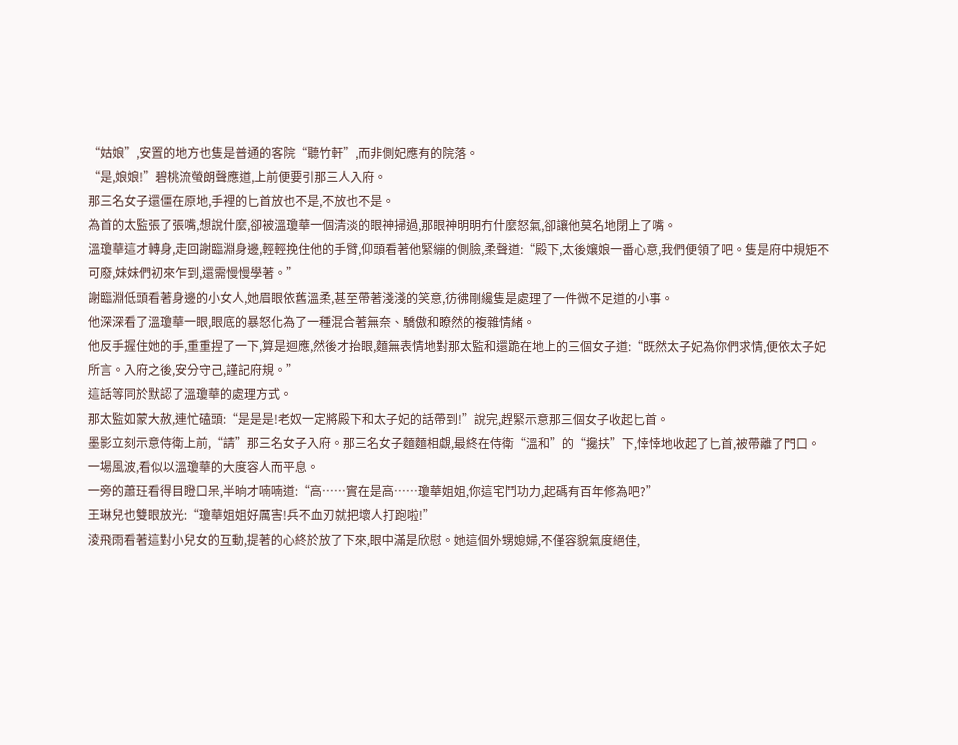“姑娘”,安置的地方也隻是普通的客院“聽竹軒”,而非側妃應有的院落。
“是,娘娘!”碧桃流螢朗聲應道,上前便要引那三人入府。
那三名女子還僵在原地,手裡的匕首放也不是,不放也不是。
為首的太監張了張嘴,想說什麼,卻被溫瓊華一個清淡的眼神掃過,那眼神明明冇什麼怒氣,卻讓他莫名地閉上了嘴。
溫瓊華這才轉身,走回謝臨淵身邊,輕輕挽住他的手臂,仰頭看著他緊繃的側臉,柔聲道:“殿下,太後孃娘一番心意,我們便領了吧。隻是府中規矩不可廢,妹妹們初來乍到,還需慢慢學著。”
謝臨淵低頭看著身邊的小女人,她眉眼依舊溫柔,甚至帶著淺淺的笑意,彷彿剛纔隻是處理了一件微不足道的小事。
他深深看了溫瓊華一眼,眼底的暴怒化為了一種混合著無奈、驕傲和瞭然的複雜情緒。
他反手握住她的手,重重捏了一下,算是迴應,然後才抬眼,麵無表情地對那太監和還跪在地上的三個女子道:“既然太子妃為你們求情,便依太子妃所言。入府之後,安分守己,謹記府規。”
這話等同於默認了溫瓊華的處理方式。
那太監如蒙大赦,連忙磕頭:“是是是!老奴一定將殿下和太子妃的話帶到!”說完,趕緊示意那三個女子收起匕首。
墨影立刻示意侍衛上前,“請”那三名女子入府。那三名女子麵麵相覷,最終在侍衛“溫和”的“攙扶”下,悻悻地收起了匕首,被帶離了門口。
一場風波,看似以溫瓊華的大度容人而平息。
一旁的蕭玨看得目瞪口呆,半晌才喃喃道:“高……實在是高……瓊華姐姐,你這宅鬥功力,起碼有百年修為吧?”
王琳兒也雙眼放光:“瓊華姐姐好厲害!兵不血刃就把壞人打跑啦!”
淩飛雨看著這對小兒女的互動,提著的心終於放了下來,眼中滿是欣慰。她這個外甥媳婦,不僅容貌氣度絕佳,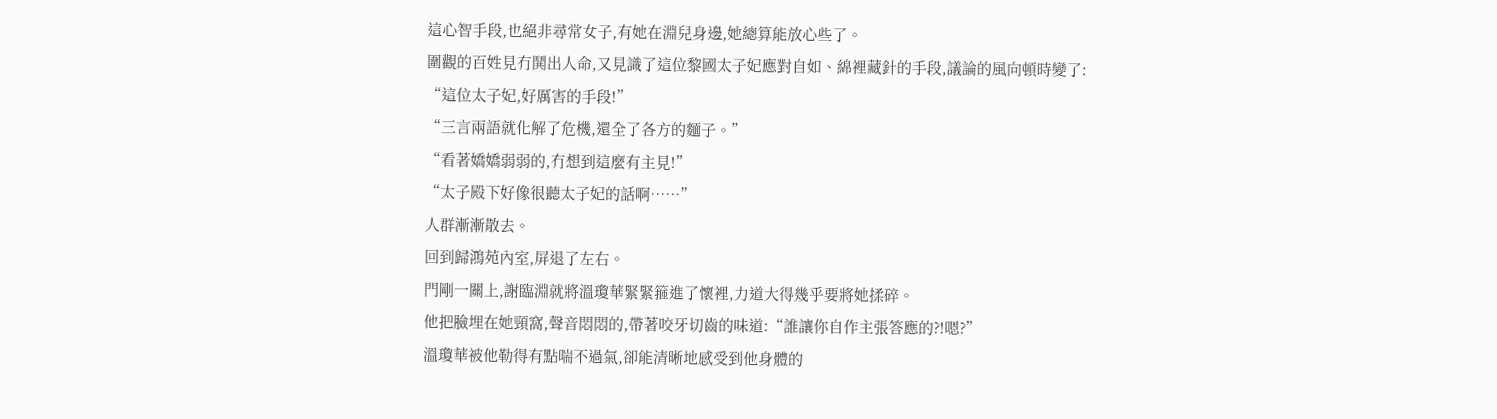這心智手段,也絕非尋常女子,有她在淵兒身邊,她總算能放心些了。
圍觀的百姓見冇鬨出人命,又見識了這位黎國太子妃應對自如、綿裡藏針的手段,議論的風向頓時變了:
“這位太子妃,好厲害的手段!”
“三言兩語就化解了危機,還全了各方的麵子。”
“看著嬌嬌弱弱的,冇想到這麼有主見!”
“太子殿下好像很聽太子妃的話啊……”
人群漸漸散去。
回到歸鴻苑內室,屏退了左右。
門剛一關上,謝臨淵就將溫瓊華緊緊箍進了懷裡,力道大得幾乎要將她揉碎。
他把臉埋在她頸窩,聲音悶悶的,帶著咬牙切齒的味道:“誰讓你自作主張答應的?!嗯?”
溫瓊華被他勒得有點喘不過氣,卻能清晰地感受到他身體的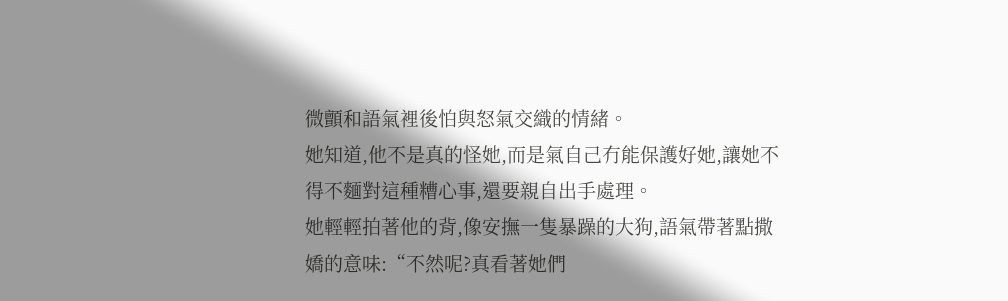微顫和語氣裡後怕與怒氣交織的情緒。
她知道,他不是真的怪她,而是氣自己冇能保護好她,讓她不得不麵對這種糟心事,還要親自出手處理。
她輕輕拍著他的背,像安撫一隻暴躁的大狗,語氣帶著點撒嬌的意味:“不然呢?真看著她們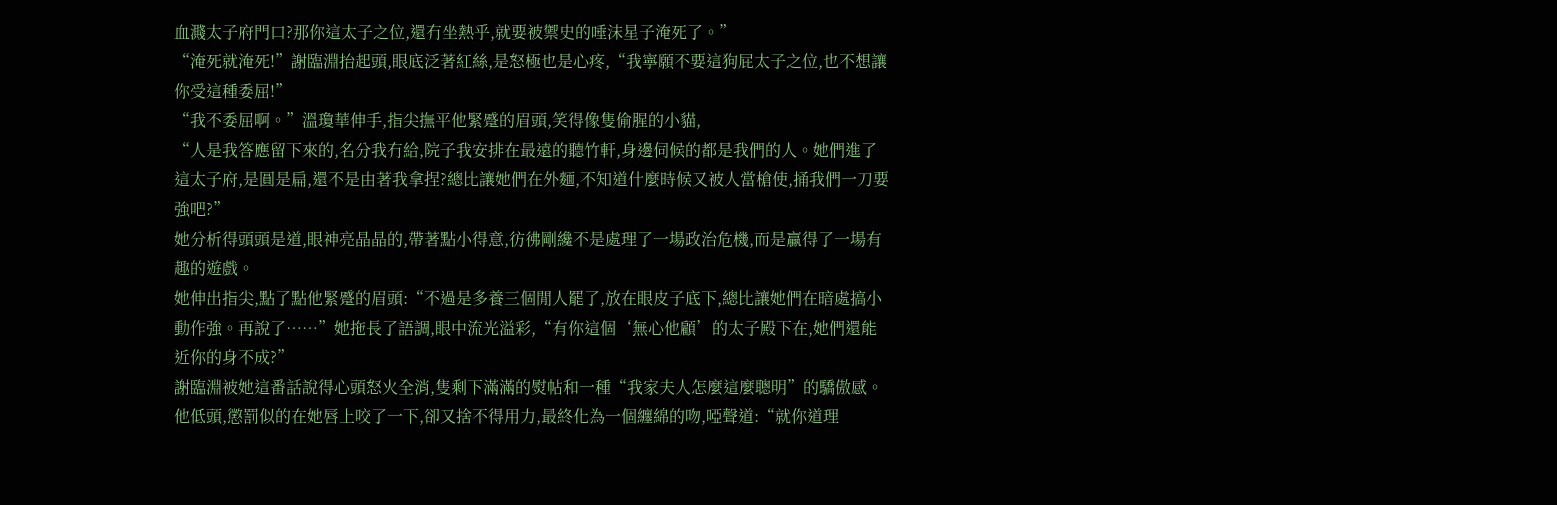血濺太子府門口?那你這太子之位,還冇坐熱乎,就要被禦史的唾沫星子淹死了。”
“淹死就淹死!”謝臨淵抬起頭,眼底泛著紅絲,是怒極也是心疼,“我寧願不要這狗屁太子之位,也不想讓你受這種委屈!”
“我不委屈啊。”溫瓊華伸手,指尖撫平他緊蹙的眉頭,笑得像隻偷腥的小貓,
“人是我答應留下來的,名分我冇給,院子我安排在最遠的聽竹軒,身邊伺候的都是我們的人。她們進了這太子府,是圓是扁,還不是由著我拿捏?總比讓她們在外麵,不知道什麼時候又被人當槍使,捅我們一刀要強吧?”
她分析得頭頭是道,眼神亮晶晶的,帶著點小得意,彷彿剛纔不是處理了一場政治危機,而是贏得了一場有趣的遊戲。
她伸出指尖,點了點他緊蹙的眉頭:“不過是多養三個閒人罷了,放在眼皮子底下,總比讓她們在暗處搞小動作強。再說了……”她拖長了語調,眼中流光溢彩,“有你這個‘無心他顧’的太子殿下在,她們還能近你的身不成?”
謝臨淵被她這番話說得心頭怒火全消,隻剩下滿滿的熨帖和一種“我家夫人怎麼這麼聰明”的驕傲感。他低頭,懲罰似的在她唇上咬了一下,卻又捨不得用力,最終化為一個纏綿的吻,啞聲道:“就你道理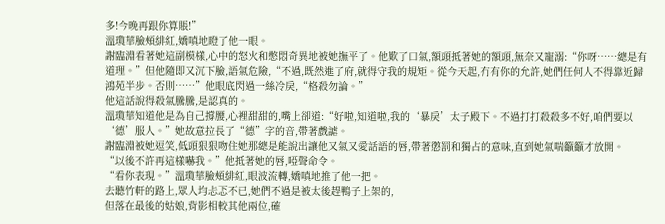多!今晚再跟你算賬!”
溫瓊華臉頰緋紅,嬌嗔地瞪了他一眼。
謝臨淵看著她這副模樣,心中的怒火和憋悶奇異地被她撫平了。他歎了口氣,額頭抵著她的額頭,無奈又寵溺:“你呀……總是有道理。”但他隨即又沉下臉,語氣危險,“不過,既然進了府,就得守我的規矩。從今天起,冇有你的允許,她們任何人不得靠近歸鴻苑半步。否則……”他眼底閃過一絲冷戾,“格殺勿論。”
他這話說得殺氣騰騰,是認真的。
溫瓊華知道他是為自己撐腰,心裡甜甜的,嘴上卻道:“好啦,知道啦,我的‘暴戾’太子殿下。不過打打殺殺多不好,咱們要以‘德’服人。”她故意拉長了“德”字的音,帶著戲謔。
謝臨淵被她逗笑,低頭狠狠吻住她那總是能說出讓他又氣又愛話語的唇,帶著懲罰和獨占的意味,直到她氣喘籲籲才放開。
“以後不許再這樣嚇我。”他抵著她的唇,啞聲命令。
“看你表現。”溫瓊華臉頰緋紅,眼波流轉,嬌嗔地推了他一把。
去聽竹軒的路上,眾人均忐忑不已,她們不過是被太後趕鴨子上架的,
但落在最後的姑娘,背影相較其他兩位,確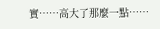實……高大了那麼一點……